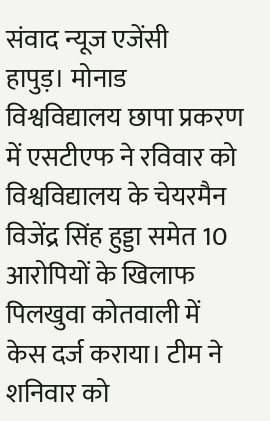संवाद न्यूज एजेंसी
हापुड़। मोनाड विश्वविद्यालय छापा प्रकरण में एसटीएफ ने रविवार को विश्वविद्यालय के चेयरमैन विजेंद्र सिंह हुड्डा समेत 10 आरोपियों के खिलाफ पिलखुवा कोतवाली में केस दर्ज कराया। टीम ने शनिवार को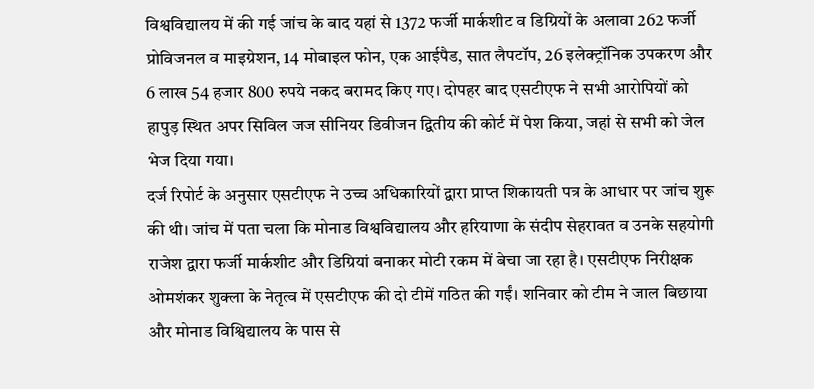विश्वविद्यालय में की गई जांच के बाद यहां से 1372 फर्जी मार्कशीट व डिग्रियों के अलावा 262 फर्जी प्रोविजनल व माइग्रेशन, 14 मोबाइल फोन, एक आईपैड, सात लैपटॉप, 26 इलेक्ट्रॉनिक उपकरण और 6 लाख 54 हजार 800 रुपये नकद बरामद किए गए। दोपहर बाद एसटीएफ ने सभी आरोपियों को हापुड़ स्थित अपर सिविल जज सीनियर डिवीजन द्वितीय की कोर्ट में पेश किया, जहां से सभी को जेल भेज दिया गया।
दर्ज रिपोर्ट के अनुसार एसटीएफ ने उच्च अधिकारियों द्वारा प्राप्त शिकायती पत्र के आधार पर जांच शुरू की थी। जांच में पता चला कि मोनाड विश्वविद्यालय और हरियाणा के संदीप सेहरावत व उनके सहयोगी राजेश द्वारा फर्जी मार्कशीट और डिग्रियां बनाकर मोटी रकम में बेचा जा रहा है। एसटीएफ निरीक्षक ओमशंकर शुक्ला के नेतृत्व में एसटीएफ की दो टीमें गठित की गईं। शनिवार को टीम ने जाल बिछाया और मोनाड विश्विद्यालय के पास से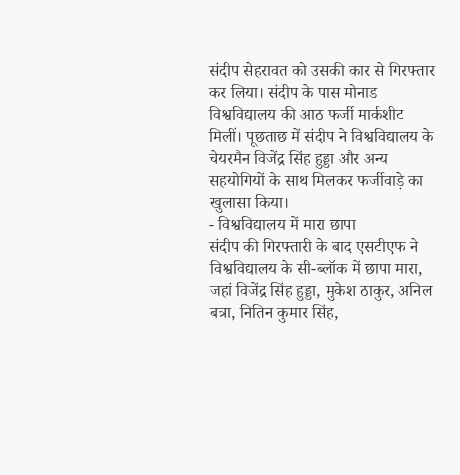संदीप सेहरावत को उसकी कार से गिरफ्तार कर लिया। संदीप के पास मोनाड विश्वविद्यालय की आठ फर्जी मार्कशीट मिलीं। पूछताछ में संदीप ने विश्वविद्यालय के चेयरमैन विजेंद्र सिंह हुड्डा और अन्य सहयोगियों के साथ मिलकर फर्जीवाड़े का खुलासा किया।
- विश्वविद्यालय में मारा छापा
संदीप की गिरफ्तारी के बाद एसटीएफ ने विश्वविद्यालय के सी-ब्लॉक में छापा मारा, जहां विजेंद्र सिंह हुड्डा, मुकेश ठाकुर, अनिल बत्रा, नितिन कुमार सिंह,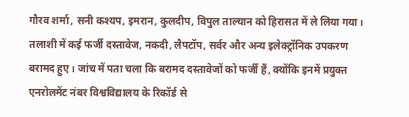गौरव शर्मा, सनी कश्यप, इमरान, कुलदीप, विपुल ताल्यान को हिरासत में ले लिया गया। तलाशी में कई फर्जी दस्तावेज, नकदी, लैपटॉप, सर्वर और अन्य इलेक्ट्रॉनिक उपकरण बरामद हुए। जांच में पता चला कि बरामद दस्तावेजों को फर्जी हैं, क्योंकि इनमें प्रयुक्त एनरोलमेंट नंबर विश्वविद्यालय के रिकॉर्ड से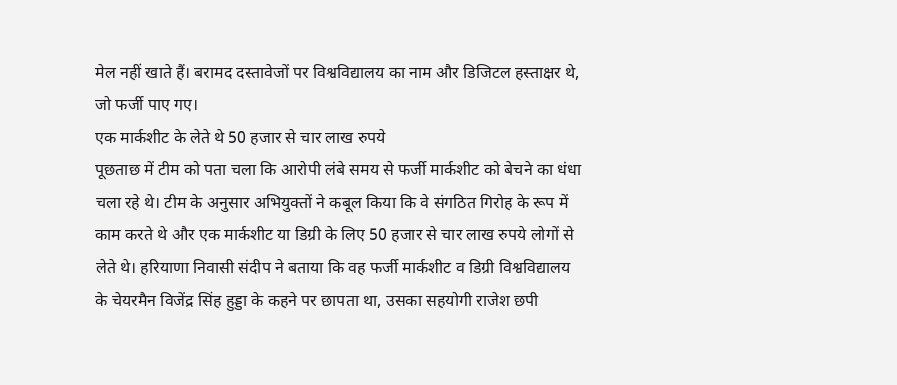मेल नहीं खाते हैं। बरामद दस्तावेजों पर विश्वविद्यालय का नाम और डिजिटल हस्ताक्षर थे, जो फर्जी पाए गए।
एक मार्कशीट के लेते थे 50 हजार से चार लाख रुपये
पूछताछ में टीम को पता चला कि आरोपी लंबे समय से फर्जी मार्कशीट को बेचने का धंधा चला रहे थे। टीम के अनुसार अभियुक्तों ने कबूल किया कि वे संगठित गिरोह के रूप में काम करते थे और एक मार्कशीट या डिग्री के लिए 50 हजार से चार लाख रुपये लोगों से लेते थे। हरियाणा निवासी संदीप ने बताया कि वह फर्जी मार्कशीट व डिग्री विश्वविद्यालय के चेयरमैन विजेंद्र सिंह हुड्डा के कहने पर छापता था, उसका सहयोगी राजेश छपी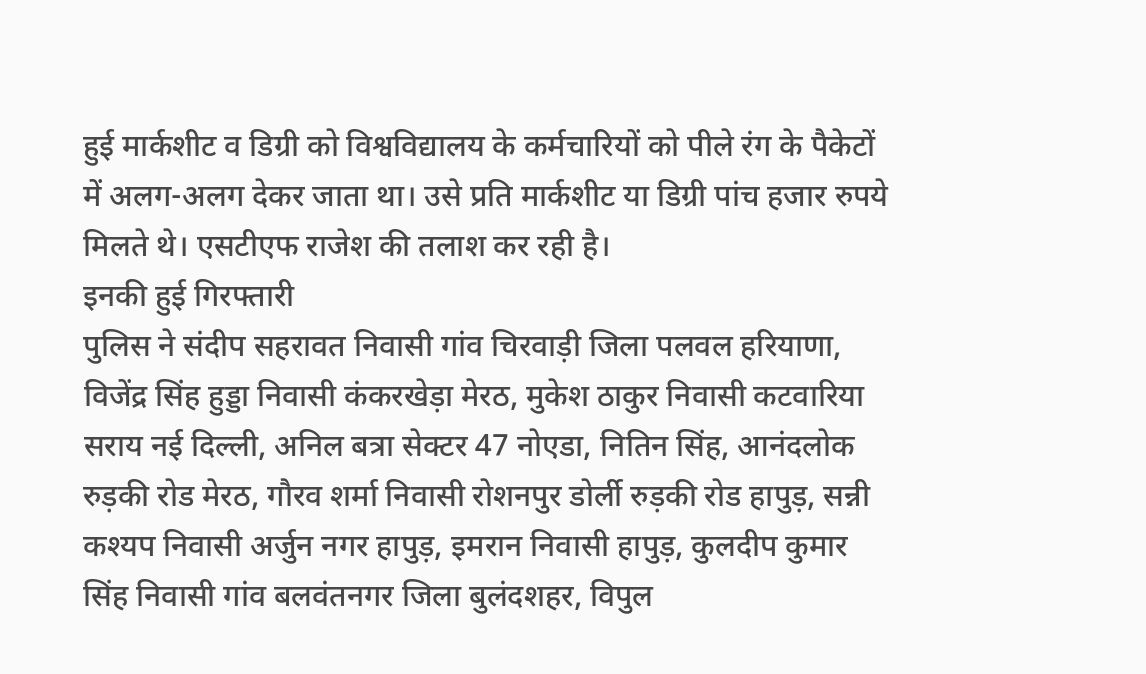हुई मार्कशीट व डिग्री को विश्वविद्यालय के कर्मचारियों को पीले रंग के पैकेटों में अलग-अलग देकर जाता था। उसे प्रति मार्कशीट या डिग्री पांच हजार रुपये मिलते थे। एसटीएफ राजेश की तलाश कर रही है।
इनकी हुई गिरफ्तारी
पुलिस ने संदीप सहरावत निवासी गांव चिरवाड़ी जिला पलवल हरियाणा, विजेंद्र सिंह हुड्डा निवासी कंकरखेड़ा मेरठ, मुकेश ठाकुर निवासी कटवारिया सराय नई दिल्ली, अनिल बत्रा सेक्टर 47 नोएडा, नितिन सिंह, आनंदलोक रुड़की रोड मेरठ, गौरव शर्मा निवासी रोशनपुर डोर्ली रुड़की रोड हापुड़, सन्नी कश्यप निवासी अर्जुन नगर हापुड़, इमरान निवासी हापुड़, कुलदीप कुमार सिंह निवासी गांव बलवंतनगर जिला बुलंदशहर, विपुल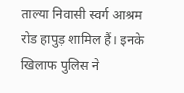ताल्या निवासी स्वर्ग आश्रम रोड हापुड़ शामिल हैं। इनके खिलाफ पुलिस ने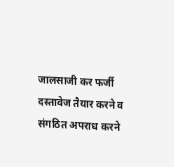जालसाजी कर फर्जी दस्तावेज तैयार करने व संगठित अपराध करने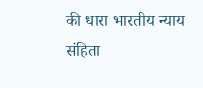की धारा भारतीय न्याय संहिता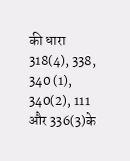की धारा 318(4), 338, 340 (1), 340(2), 111 और 336(3)के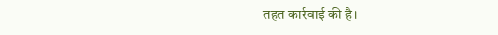तहत कार्रवाई की है।